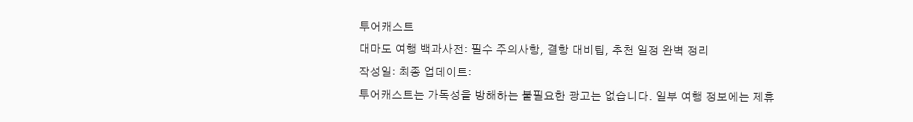투어캐스트
대마도 여행 백과사전: 필수 주의사항, 결항 대비팁, 추천 일정 완벽 정리
작성일: 최종 업데이트:
투어캐스트는 가독성을 방해하는 불필요한 광고는 없습니다. 일부 여행 정보에는 제휴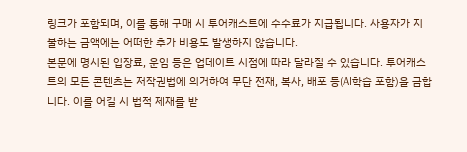링크가 포함되며, 이를 통해 구매 시 투어캐스트에 수수료가 지급됩니다. 사용자가 지불하는 금액에는 어떠한 추가 비용도 발생하지 않습니다.
본문에 명시된 입장료, 운임 등은 업데이트 시점에 따라 달라질 수 있습니다. 투어캐스트의 모든 콘텐츠는 저작권법에 의거하여 무단 전재, 복사, 배포 등(AI학습 포함)을 금합니다. 이를 어길 시 법적 제재를 받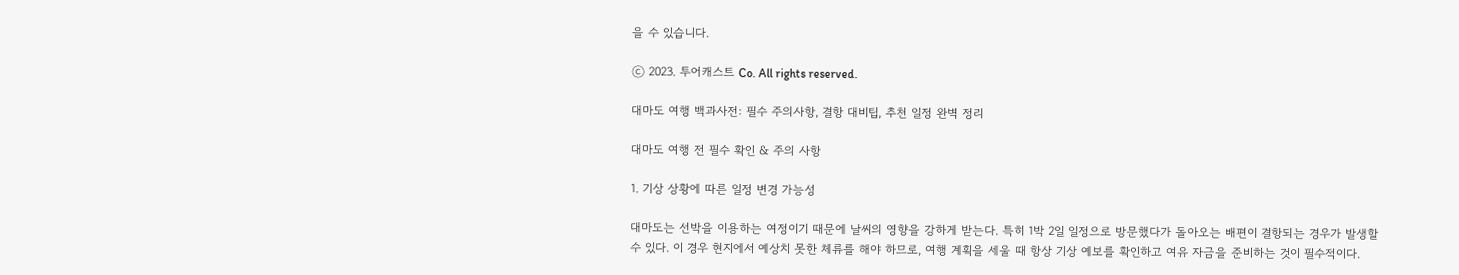을 수 있습니다.

ⓒ 2023. 투어캐스트 Co. All rights reserved.

대마도 여행 백과사전: 필수 주의사항, 결항 대비팁, 추천 일정 완벽 정리

대마도 여행 전 필수 확인 & 주의 사항

1. 기상 상황에 따른 일정 변경 가능성

대마도는 선박을 이용하는 여정이기 때문에 날씨의 영향을 강하게 받는다. 특히 1박 2일 일정으로 방문했다가 돌아오는 배편이 결항되는 경우가 발생할 수 있다. 이 경우 현지에서 예상치 못한 체류를 해야 하므로, 여행 계획을 세울 때 항상 기상 예보를 확인하고 여유 자금을 준비하는 것이 필수적이다.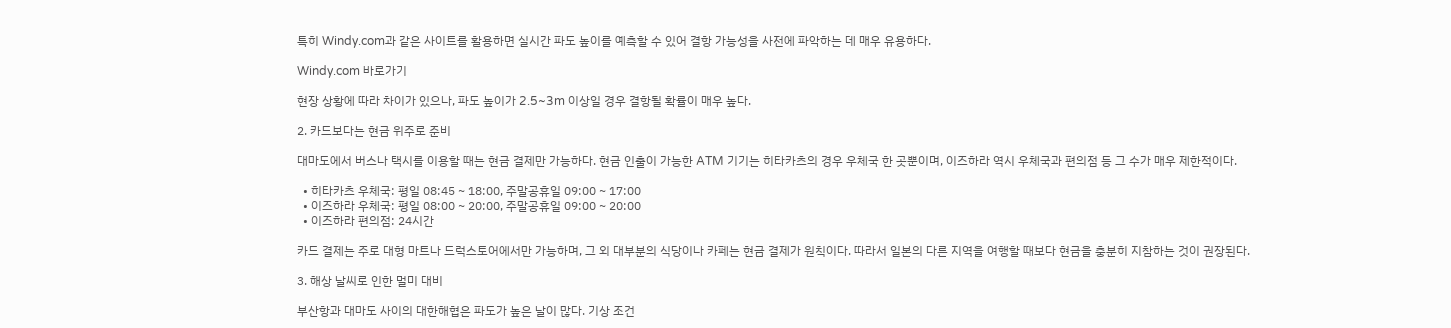특히 Windy.com과 같은 사이트를 활용하면 실시간 파도 높이를 예측할 수 있어 결항 가능성을 사전에 파악하는 데 매우 유용하다.

Windy.com 바로가기

현장 상황에 따라 차이가 있으나, 파도 높이가 2.5~3m 이상일 경우 결항될 확률이 매우 높다.

2. 카드보다는 현금 위주로 준비

대마도에서 버스나 택시를 이용할 때는 현금 결제만 가능하다. 현금 인출이 가능한 ATM 기기는 히타카츠의 경우 우체국 한 곳뿐이며, 이즈하라 역시 우체국과 편의점 등 그 수가 매우 제한적이다.

  • 히타카츠 우체국: 평일 08:45 ~ 18:00, 주말공휴일 09:00 ~ 17:00
  • 이즈하라 우체국: 평일 08:00 ~ 20:00, 주말공휴일 09:00 ~ 20:00
  • 이즈하라 편의점: 24시간

카드 결제는 주로 대형 마트나 드럭스토어에서만 가능하며, 그 외 대부분의 식당이나 카페는 현금 결제가 원칙이다. 따라서 일본의 다른 지역을 여행할 때보다 현금을 충분히 지참하는 것이 권장된다.

3. 해상 날씨로 인한 멀미 대비

부산항과 대마도 사이의 대한해협은 파도가 높은 날이 많다. 기상 조건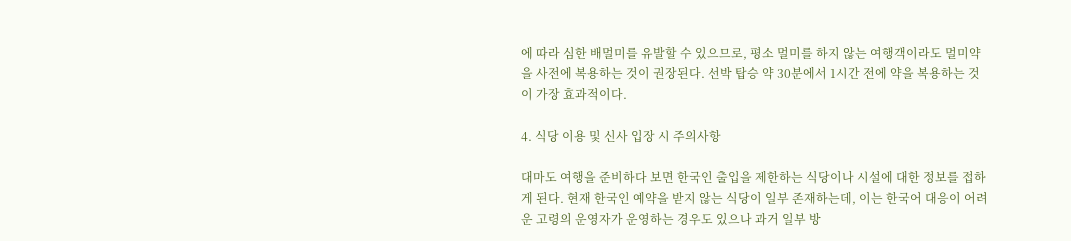에 따라 심한 배멀미를 유발할 수 있으므로, 평소 멀미를 하지 않는 여행객이라도 멀미약을 사전에 복용하는 것이 권장된다. 선박 탑승 약 30분에서 1시간 전에 약을 복용하는 것이 가장 효과적이다.

4. 식당 이용 및 신사 입장 시 주의사항

대마도 여행을 준비하다 보면 한국인 출입을 제한하는 식당이나 시설에 대한 정보를 접하게 된다. 현재 한국인 예약을 받지 않는 식당이 일부 존재하는데, 이는 한국어 대응이 어려운 고령의 운영자가 운영하는 경우도 있으나 과거 일부 방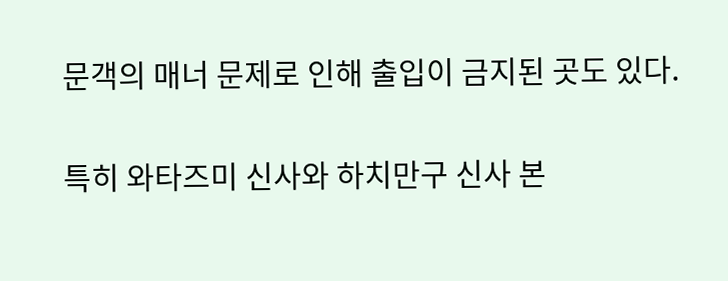문객의 매너 문제로 인해 출입이 금지된 곳도 있다.

특히 와타즈미 신사와 하치만구 신사 본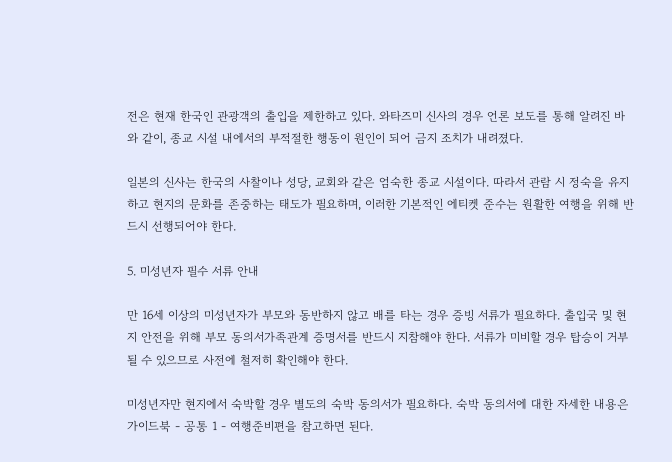전은 현재 한국인 관광객의 출입을 제한하고 있다. 와타즈미 신사의 경우 언론 보도를 통해 알려진 바와 같이, 종교 시설 내에서의 부적절한 행동이 원인이 되어 금지 조치가 내려졌다.

일본의 신사는 한국의 사찰이나 성당, 교회와 같은 엄숙한 종교 시설이다. 따라서 관람 시 정숙을 유지하고 현지의 문화를 존중하는 태도가 필요하며, 이러한 기본적인 에티켓 준수는 원활한 여행을 위해 반드시 선행되어야 한다.

5. 미성년자 필수 서류 안내

만 16세 이상의 미성년자가 부모와 동반하지 않고 배를 타는 경우 증빙 서류가 필요하다. 출입국 및 현지 안전을 위해 부모 동의서가족관계 증명서를 반드시 지참해야 한다. 서류가 미비할 경우 탑승이 거부될 수 있으므로 사전에 철저히 확인해야 한다.

미성년자만 현지에서 숙박할 경우 별도의 숙박 동의서가 필요하다. 숙박 동의서에 대한 자세한 내용은 가이드북 - 공통 1 - 여행준비편을 참고하면 된다.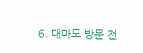6. 대마도 방문 전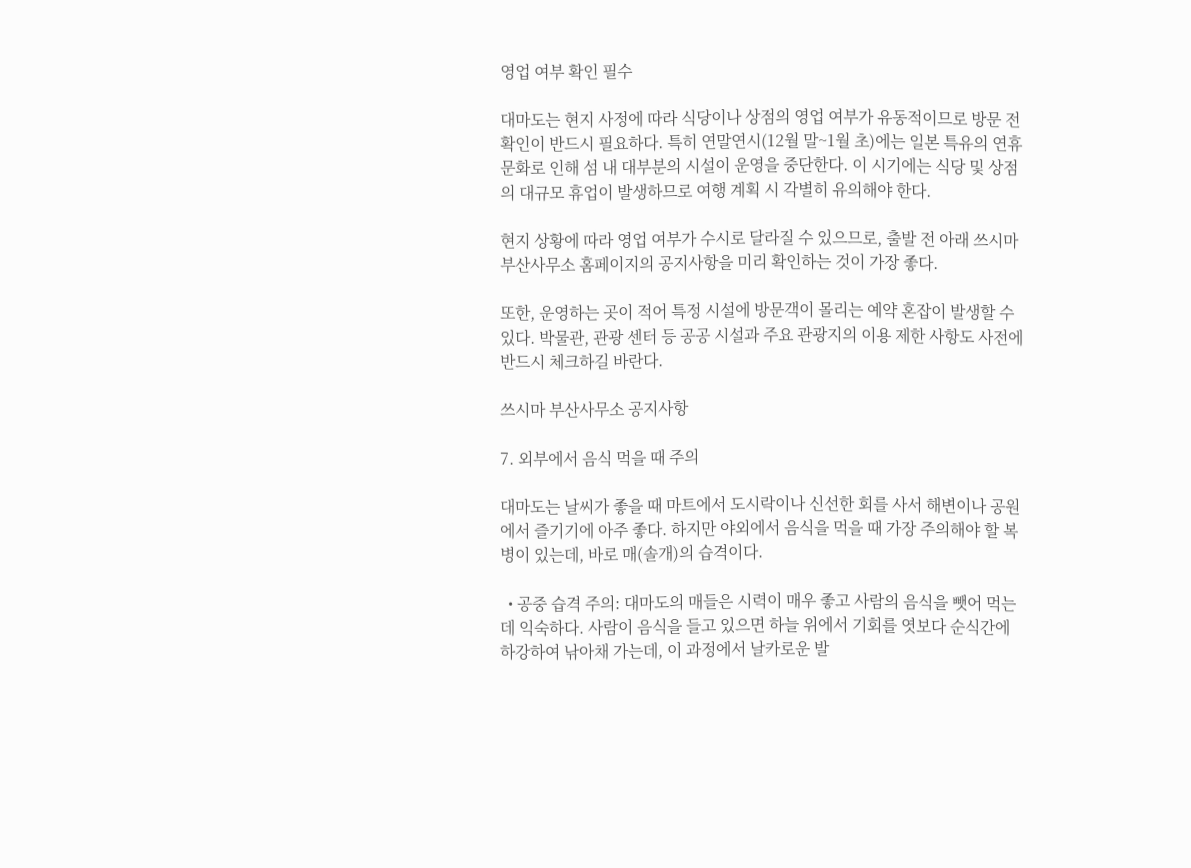영업 여부 확인 필수

대마도는 현지 사정에 따라 식당이나 상점의 영업 여부가 유동적이므로 방문 전 확인이 반드시 필요하다. 특히 연말연시(12월 말~1월 초)에는 일본 특유의 연휴 문화로 인해 섬 내 대부분의 시설이 운영을 중단한다. 이 시기에는 식당 및 상점의 대규모 휴업이 발생하므로 여행 계획 시 각별히 유의해야 한다.

현지 상황에 따라 영업 여부가 수시로 달라질 수 있으므로, 출발 전 아래 쓰시마 부산사무소 홈페이지의 공지사항을 미리 확인하는 것이 가장 좋다.

또한, 운영하는 곳이 적어 특정 시설에 방문객이 몰리는 예약 혼잡이 발생할 수 있다. 박물관, 관광 센터 등 공공 시설과 주요 관광지의 이용 제한 사항도 사전에 반드시 체크하길 바란다.

쓰시마 부산사무소 공지사항

7. 외부에서 음식 먹을 때 주의

대마도는 날씨가 좋을 때 마트에서 도시락이나 신선한 회를 사서 해변이나 공원에서 즐기기에 아주 좋다. 하지만 야외에서 음식을 먹을 때 가장 주의해야 할 복병이 있는데, 바로 매(솔개)의 습격이다.

  • 공중 습격 주의: 대마도의 매들은 시력이 매우 좋고 사람의 음식을 뺏어 먹는 데 익숙하다. 사람이 음식을 들고 있으면 하늘 위에서 기회를 엿보다 순식간에 하강하여 낚아채 가는데, 이 과정에서 날카로운 발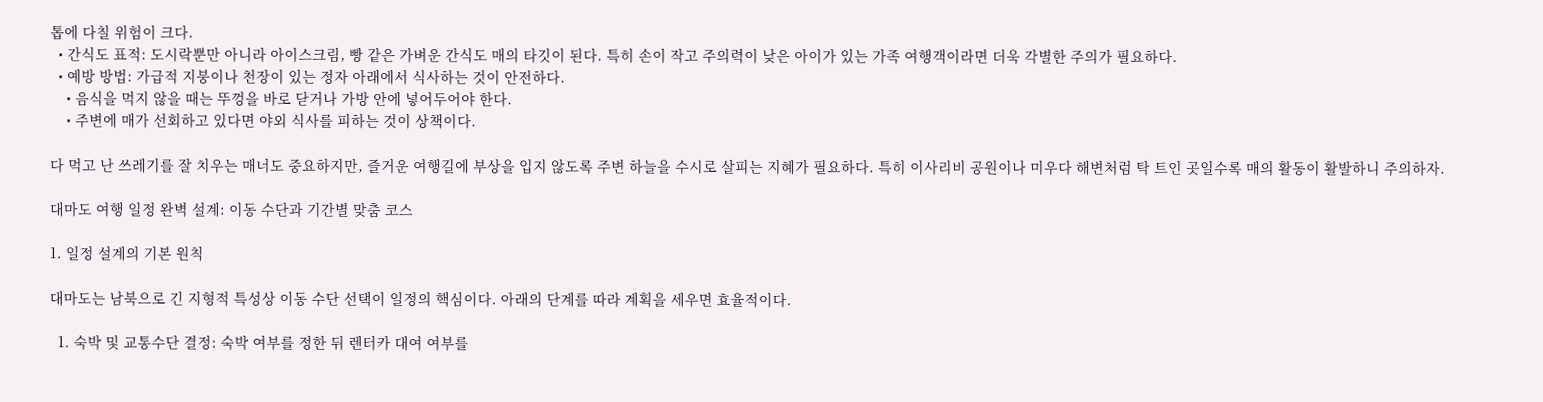톱에 다칠 위험이 크다.
  • 간식도 표적: 도시락뿐만 아니라 아이스크림, 빵 같은 가벼운 간식도 매의 타깃이 된다. 특히 손이 작고 주의력이 낮은 아이가 있는 가족 여행객이라면 더욱 각별한 주의가 필요하다.
  • 예방 방법: 가급적 지붕이나 천장이 있는 정자 아래에서 식사하는 것이 안전하다.
    • 음식을 먹지 않을 때는 뚜껑을 바로 닫거나 가방 안에 넣어두어야 한다.
    • 주변에 매가 선회하고 있다면 야외 식사를 피하는 것이 상책이다.

다 먹고 난 쓰레기를 잘 치우는 매너도 중요하지만, 즐거운 여행길에 부상을 입지 않도록 주변 하늘을 수시로 살피는 지혜가 필요하다. 특히 이사리비 공원이나 미우다 해변처럼 탁 트인 곳일수록 매의 활동이 활발하니 주의하자.

대마도 여행 일정 완벽 설계: 이동 수단과 기간별 맞춤 코스

1. 일정 설계의 기본 원칙

대마도는 남북으로 긴 지형적 특성상 이동 수단 선택이 일정의 핵심이다. 아래의 단계를 따라 계획을 세우면 효율적이다.

  1. 숙박 및 교통수단 결정: 숙박 여부를 정한 뒤 렌터카 대여 여부를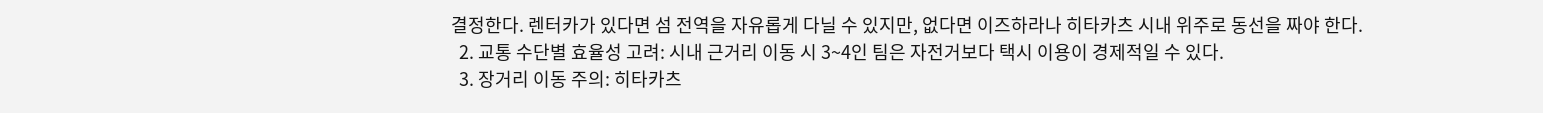결정한다. 렌터카가 있다면 섬 전역을 자유롭게 다닐 수 있지만, 없다면 이즈하라나 히타카츠 시내 위주로 동선을 짜야 한다.
  2. 교통 수단별 효율성 고려: 시내 근거리 이동 시 3~4인 팀은 자전거보다 택시 이용이 경제적일 수 있다.
  3. 장거리 이동 주의: 히타카츠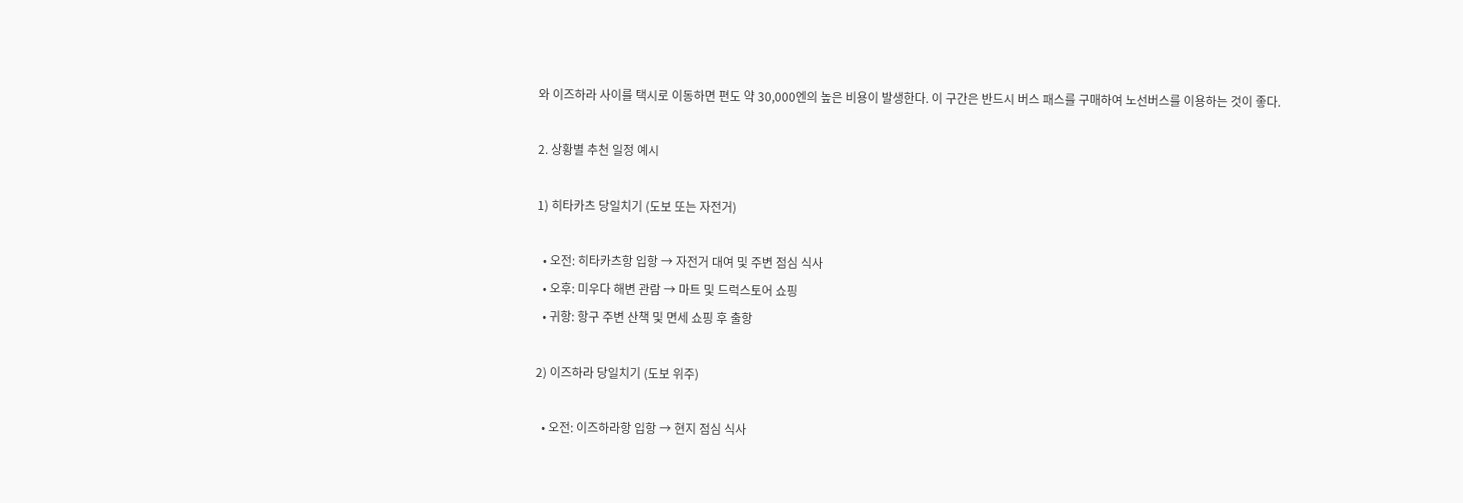와 이즈하라 사이를 택시로 이동하면 편도 약 30,000엔의 높은 비용이 발생한다. 이 구간은 반드시 버스 패스를 구매하여 노선버스를 이용하는 것이 좋다.

2. 상황별 추천 일정 예시

1) 히타카츠 당일치기 (도보 또는 자전거)

  • 오전: 히타카츠항 입항 → 자전거 대여 및 주변 점심 식사
  • 오후: 미우다 해변 관람 → 마트 및 드럭스토어 쇼핑
  • 귀항: 항구 주변 산책 및 면세 쇼핑 후 출항

2) 이즈하라 당일치기 (도보 위주)

  • 오전: 이즈하라항 입항 → 현지 점심 식사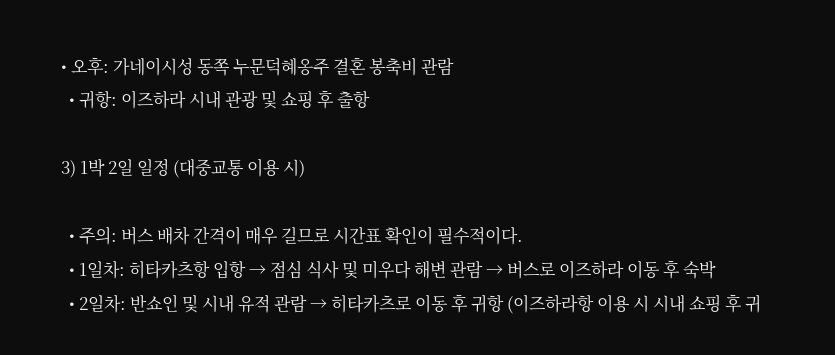• 오후: 가네이시성 동쪽 누문덕혜옹주 결혼 봉축비 관람
  • 귀항: 이즈하라 시내 관광 및 쇼핑 후 출항

3) 1박 2일 일정 (대중교통 이용 시)

  • 주의: 버스 배차 간격이 매우 길므로 시간표 확인이 필수적이다.
  • 1일차: 히타카츠항 입항 → 점심 식사 및 미우다 해변 관람 → 버스로 이즈하라 이동 후 숙박
  • 2일차: 반쇼인 및 시내 유적 관람 → 히타카츠로 이동 후 귀항 (이즈하라항 이용 시 시내 쇼핑 후 귀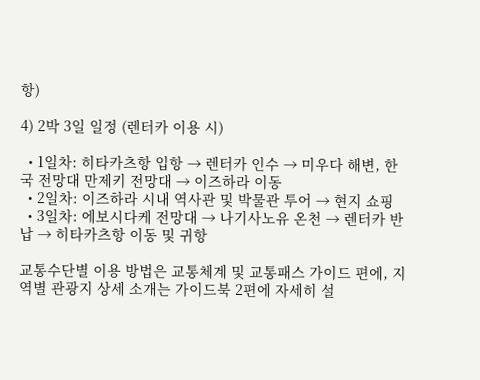항)

4) 2박 3일 일정 (렌터카 이용 시)

  • 1일차: 히타카츠항 입항 → 렌터카 인수 → 미우다 해변, 한국 전망대 만제키 전망대 → 이즈하라 이동
  • 2일차: 이즈하라 시내 역사관 및 박물관 투어 → 현지 쇼핑
  • 3일차: 에보시다케 전망대 → 나기사노유 온천 → 렌터카 반납 → 히타카츠항 이동 및 귀항

교통수단별 이용 방법은 교통체계 및 교통패스 가이드 편에, 지역별 관광지 상세 소개는 가이드북 2편에 자세히 설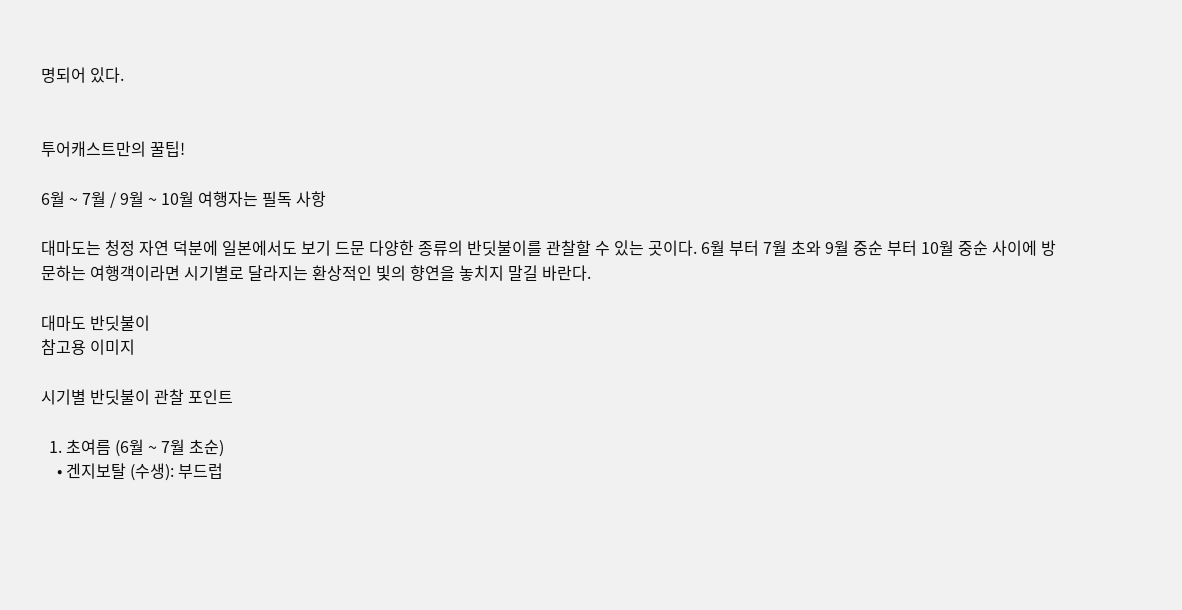명되어 있다.


투어캐스트만의 꿀팁!

6월 ~ 7월 / 9월 ~ 10월 여행자는 필독 사항

대마도는 청정 자연 덕분에 일본에서도 보기 드문 다양한 종류의 반딧불이를 관찰할 수 있는 곳이다. 6월 부터 7월 초와 9월 중순 부터 10월 중순 사이에 방문하는 여행객이라면 시기별로 달라지는 환상적인 빛의 향연을 놓치지 말길 바란다.

대마도 반딧불이
참고용 이미지

시기별 반딧불이 관찰 포인트

  1. 초여름 (6월 ~ 7월 초순)
    • 겐지보탈 (수생): 부드럽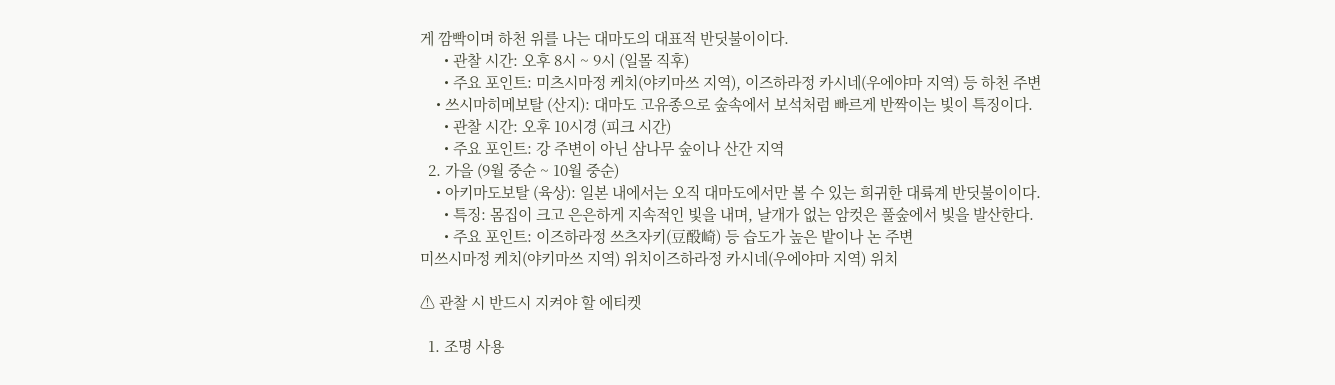게 깜빡이며 하천 위를 나는 대마도의 대표적 반딧불이이다.
      • 관찰 시간: 오후 8시 ~ 9시 (일몰 직후)
      • 주요 포인트: 미츠시마정 케치(야키마쓰 지역), 이즈하라정 카시네(우에야마 지역) 등 하천 주변
    • 쓰시마히메보탈 (산지): 대마도 고유종으로 숲속에서 보석처럼 빠르게 반짝이는 빛이 특징이다.
      • 관찰 시간: 오후 10시경 (피크 시간)
      • 주요 포인트: 강 주변이 아닌 삼나무 숲이나 산간 지역
  2. 가을 (9월 중순 ~ 10월 중순)
    • 아키마도보탈 (육상): 일본 내에서는 오직 대마도에서만 볼 수 있는 희귀한 대륙계 반딧불이이다.
      • 특징: 몸집이 크고 은은하게 지속적인 빛을 내며, 날개가 없는 암컷은 풀숲에서 빛을 발산한다.
      • 주요 포인트: 이즈하라정 쓰츠자키(豆酘崎) 등 습도가 높은 밭이나 논 주변
미쓰시마정 케치(야키마쓰 지역) 위치이즈하라정 카시네(우에야마 지역) 위치

⚠ 관찰 시 반드시 지켜야 할 에티켓

  1. 조명 사용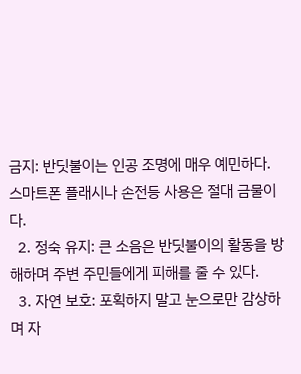금지: 반딧불이는 인공 조명에 매우 예민하다. 스마트폰 플래시나 손전등 사용은 절대 금물이다.
  2. 정숙 유지: 큰 소음은 반딧불이의 활동을 방해하며 주변 주민들에게 피해를 줄 수 있다.
  3. 자연 보호: 포획하지 말고 눈으로만 감상하며 자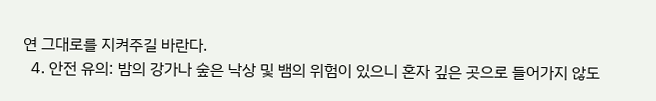연 그대로를 지켜주길 바란다.
  4. 안전 유의: 밤의 강가나 숲은 낙상 및 뱀의 위험이 있으니 혼자 깊은 곳으로 들어가지 않도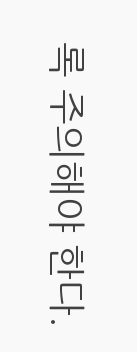록 주의해야 한다.